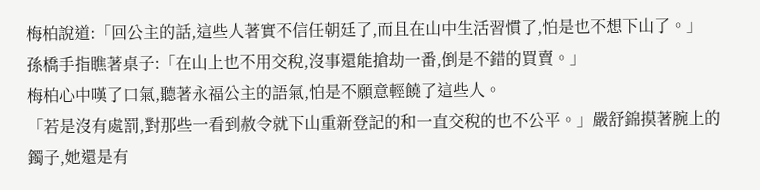梅柏說道:「回公主的話,這些人著實不信任朝廷了,而且在山中生活習慣了,怕是也不想下山了。」
孫橋手指瞧著桌子:「在山上也不用交稅,沒事還能搶劫一番,倒是不錯的買賣。」
梅柏心中嘆了口氣,聽著永福公主的語氣,怕是不願意輕饒了這些人。
「若是沒有處罰,對那些一看到赦令就下山重新登記的和一直交稅的也不公平。」嚴舒錦摸著腕上的鐲子,她還是有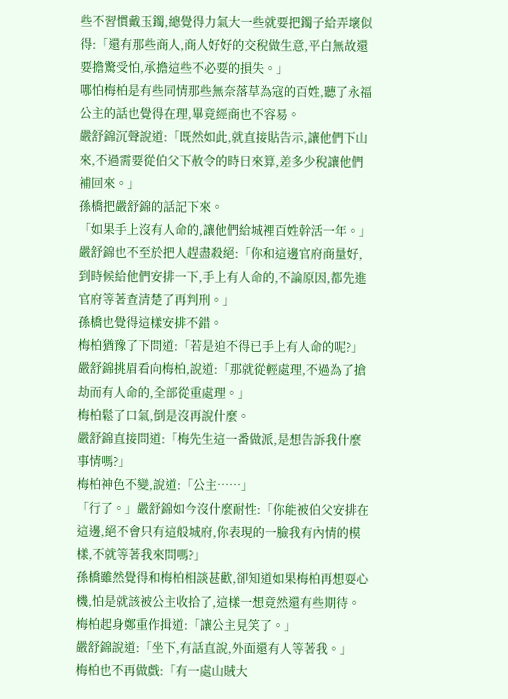些不習慣戴玉鐲,總覺得力氣大一些就要把鐲子給弄壞似得:「還有那些商人,商人好好的交稅做生意,平白無故還要擔驚受怕,承擔這些不必要的損失。」
哪怕梅柏是有些同情那些無奈落草為寇的百姓,聽了永福公主的話也覺得在理,畢竟經商也不容易。
嚴舒錦沉聲說道:「既然如此,就直接貼告示,讓他們下山來,不過需要從伯父下赦令的時日來算,差多少稅讓他們補回來。」
孫橋把嚴舒錦的話記下來。
「如果手上沒有人命的,讓他們給城裡百姓幹活一年。」嚴舒錦也不至於把人趕盡殺絕:「你和這邊官府商量好,到時候給他們安排一下,手上有人命的,不論原因,都先進官府等著查清楚了再判刑。」
孫橋也覺得這樣安排不錯。
梅柏猶豫了下問道:「若是迫不得已手上有人命的呢?」
嚴舒錦挑眉看向梅柏,說道:「那就從輕處理,不過為了搶劫而有人命的,全部從重處理。」
梅柏鬆了口氣,倒是沒再說什麼。
嚴舒錦直接問道:「梅先生這一番做派,是想告訴我什麼事情嗎?」
梅柏神色不變,說道:「公主……」
「行了。」嚴舒錦如今沒什麼耐性:「你能被伯父安排在這邊,絕不會只有這般城府,你表現的一臉我有內情的模樣,不就等著我來問嗎?」
孫橋雖然覺得和梅柏相談甚歡,卻知道如果梅柏再想耍心機,怕是就該被公主收拾了,這樣一想竟然還有些期待。
梅柏起身鄭重作揖道:「讓公主見笑了。」
嚴舒錦說道:「坐下,有話直說,外面還有人等著我。」
梅柏也不再做戲:「有一處山賊大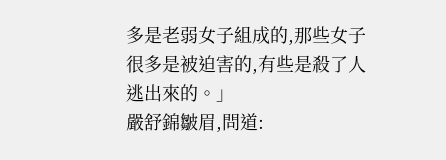多是老弱女子組成的,那些女子很多是被迫害的,有些是殺了人逃出來的。」
嚴舒錦皺眉,問道: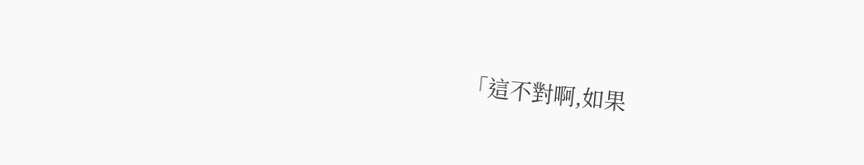「這不對啊,如果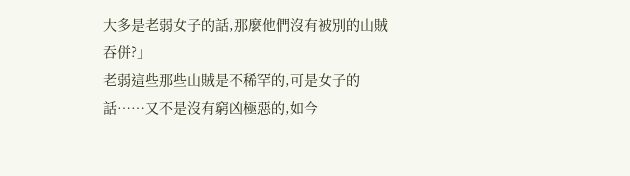大多是老弱女子的話,那麼他們沒有被別的山賊吞併?」
老弱這些那些山賊是不稀罕的,可是女子的話……又不是沒有窮凶極惡的,如今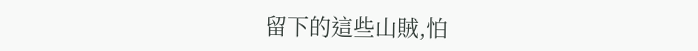留下的這些山賊,怕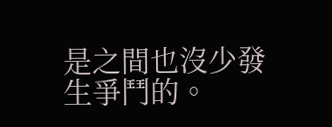是之間也沒少發生爭鬥的。